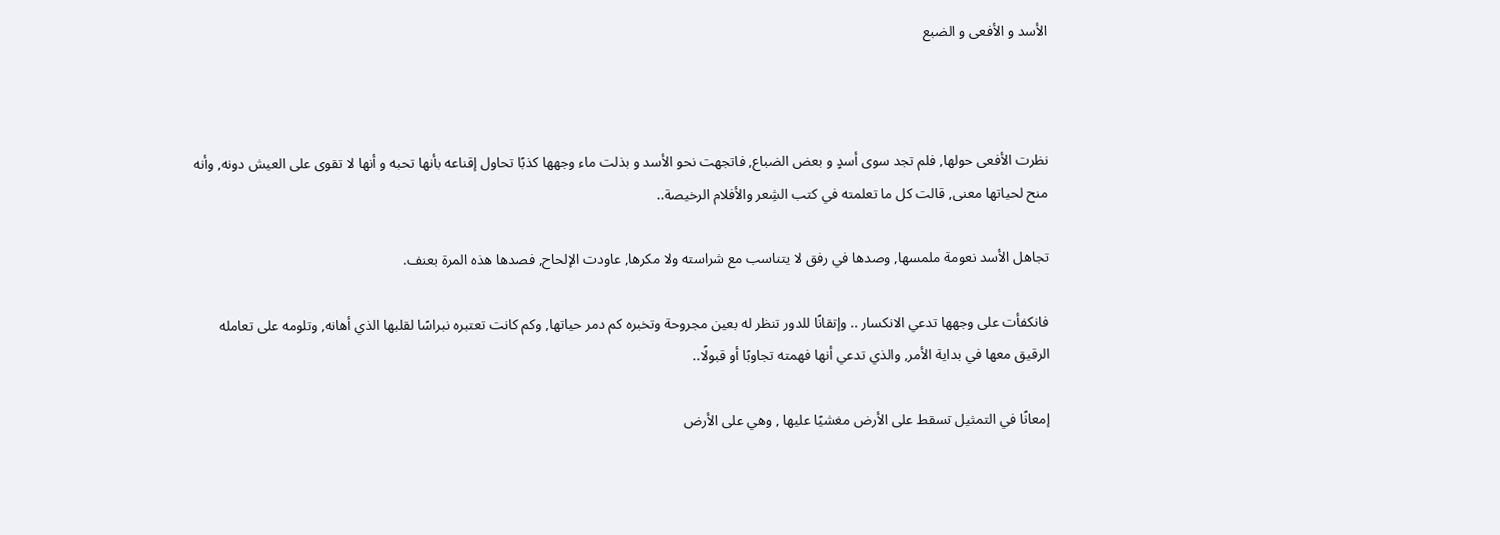الأسد و الأفعى و الضبع



نظرت الأفعى حولها, فلم تجد سوى أسدٍ و بعض الضباع, فاتجهت نحو الأسد و بذلت ماء وجهها كذبًا تحاول إقناعه بأنها تحبه و أنها لا تقوى على العيش دونه, وأنه منح لحياتها معنى, قالت كل ما تعلمته في كتب الشِعر والأفلام الرخيصة..

تجاهل الأسد نعومة ملمسها, وصدها في رفق لا يتناسب مع شراسته ولا مكرها, عاودت الإلحاح, فصدها هذه المرة بعنف.

فانكفأت على وجهها تدعي الانكسار .. وإتقانًا للدور تنظر له بعين مجروحة وتخبره كم دمر حياتها, وكم كانت تعتبره نبراسًا لقلبها الذي أهانه, وتلومه على تعامله الرقيق معها في بداية الأمر, والذي تدعي أنها فهمته تجاوبًا أو قبولًا..

إمعانًا في التمثيل تسقط على الأرض مغشيًا عليها , وهي على الأرض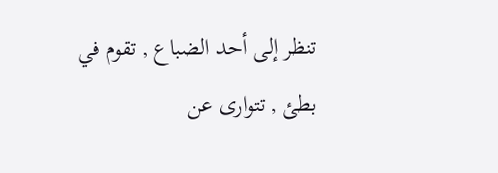تنظر إلى أحد الضباع , تقوم في بطئ , تتوارى عن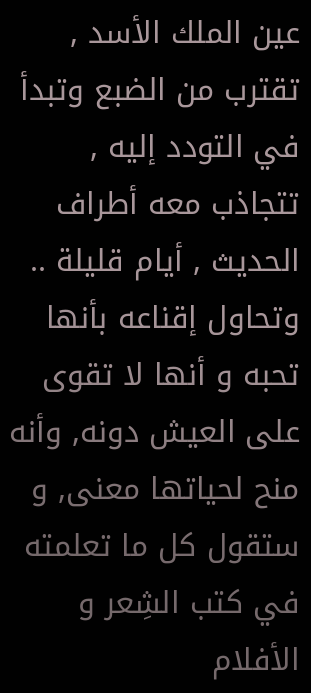عين الملك الأسد , تقترب من الضبع وتبدأ في التودد إليه , تتجاذب معه أطراف الحديث , أيام قليلة .. وتحاول إقناعه بأنها تحبه و أنها لا تقوى على العيش دونه, وأنه منح لحياتها معنى, و ستقول كل ما تعلمته في كتب الشِعر و الأفلام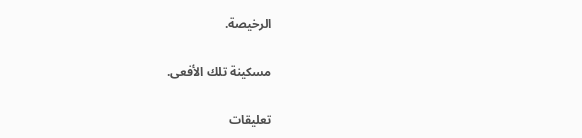الرخيصة.

مسكينة تلك الأفعى.

تعليقات